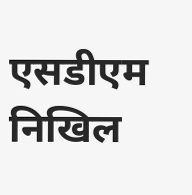एसडीएम निखिल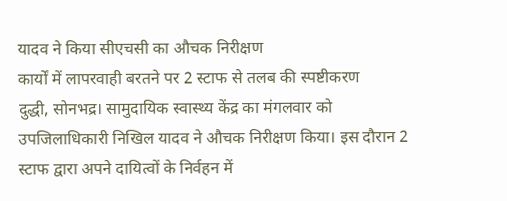यादव ने किया सीएचसी का औचक निरीक्षण
कार्यों में लापरवाही बरतने पर 2 स्टाफ से तलब की स्पष्टीकरण
दुद्धी, सोनभद्र। सामुदायिक स्वास्थ्य केंद्र का मंगलवार को उपजिलाधिकारी निखिल यादव ने औचक निरीक्षण किया। इस दौरान 2 स्टाफ द्वारा अपने दायित्वों के निर्वहन में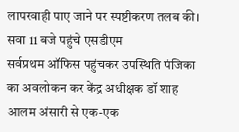लापरवाही पाए जाने पर स्पष्टीकरण तलब की।
सवा 11 बजे पहुंचे एसडीएम
सर्वप्रथम ऑफिस पहुंचकर उपस्थिति पंजिका का अवलोकन कर केंद्र अधीक्षक डॉ शाह आलम अंसारी से एक-एक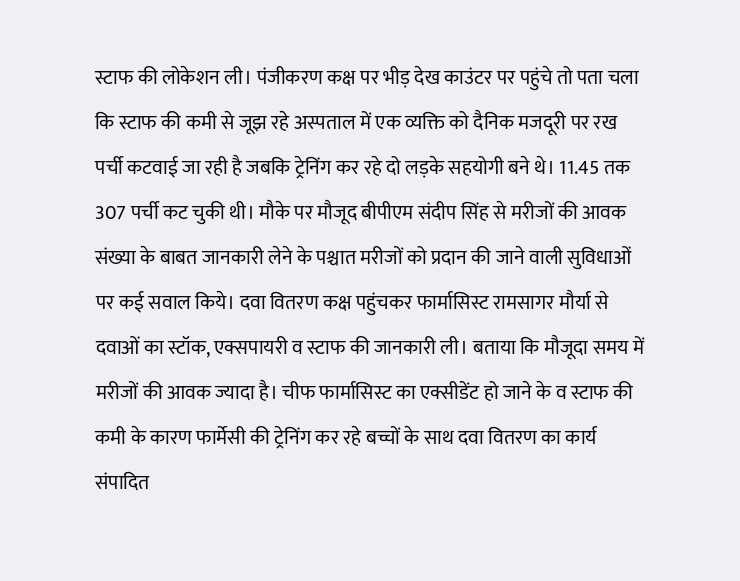स्टाफ की लोकेशन ली। पंजीकरण कक्ष पर भीड़ देख काउंटर पर पहुंचे तो पता चला कि स्टाफ की कमी से जूझ रहे अस्पताल में एक व्यक्ति को दैनिक मजदूरी पर रख पर्ची कटवाई जा रही है जबकि ट्रेनिंग कर रहे दो लड़के सहयोगी बने थे। 11.45 तक 307 पर्ची कट चुकी थी। मौके पर मौजूद बीपीएम संदीप सिंह से मरीजों की आवक संख्या के बाबत जानकारी लेने के पश्चात मरीजों को प्रदान की जाने वाली सुविधाओं पर कई सवाल किये। दवा वितरण कक्ष पहुंचकर फार्मासिस्ट रामसागर मौर्या से दवाओं का स्टॉक, एक्सपायरी व स्टाफ की जानकारी ली। बताया कि मौजूदा समय में मरीजों की आवक ज्यादा है। चीफ फार्मासिस्ट का एक्सीडेंट हो जाने के व स्टाफ की कमी के कारण फार्मेसी की ट्रेनिंग कर रहे बच्चों के साथ दवा वितरण का कार्य संपादित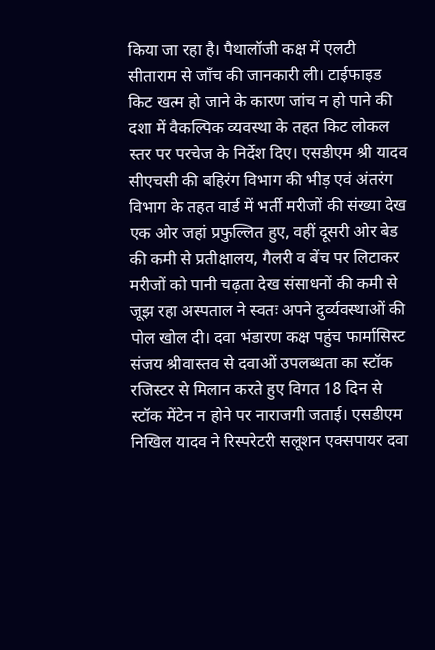किया जा रहा है। पैथालॉजी कक्ष में एलटी सीताराम से जाँच की जानकारी ली। टाईफाइड किट खत्म हो जाने के कारण जांच न हो पाने की दशा में वैकल्पिक व्यवस्था के तहत किट लोकल स्तर पर परचेज के निर्देश दिए। एसडीएम श्री यादव सीएचसी की बहिरंग विभाग की भीड़ एवं अंतरंग विभाग के तहत वार्ड में भर्ती मरीजों की संख्या देख एक ओर जहां प्रफुल्लित हुए, वहीं दूसरी ओर बेड की कमी से प्रतीक्षालय, गैलरी व बेंच पर लिटाकर मरीजों को पानी चढ़ता देख संसाधनों की कमी से जूझ रहा अस्पताल ने स्वतः अपने दुर्व्यवस्थाओं की पोल खोल दी। दवा भंडारण कक्ष पहुंच फार्मासिस्ट संजय श्रीवास्तव से दवाओं उपलब्धता का स्टॉक रजिस्टर से मिलान करते हुए विगत 18 दिन से स्टॉक मेंटेन न होने पर नाराजगी जताई। एसडीएम निखिल यादव ने रिस्परेटरी सलूशन एक्सपायर दवा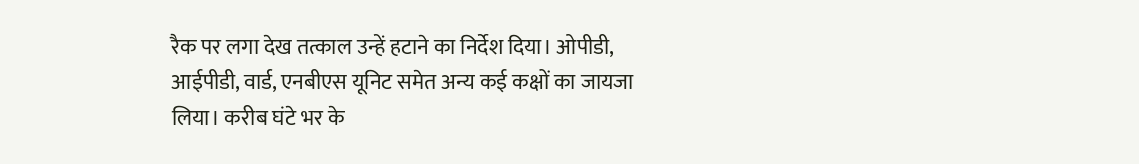रैक पर लगा देख तत्काल उन्हें हटाने का निर्देश दिया। ओपीडी, आईपीडी, वार्ड, एनबीएस यूनिट समेत अन्य कई कक्षों का जायजा लिया। करीब घंटे भर के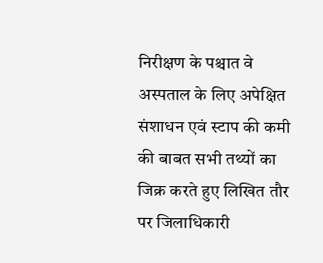निरीक्षण के पश्चात वे अस्पताल के लिए अपेक्षित संशाधन एवं स्टाप की कमी की बाबत सभी तथ्यों का जिक्र करते हुए लिखित तौर पर जिलाधिकारी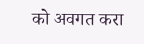को अवगत करा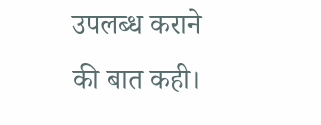उपलब्ध कराने की बात कही।